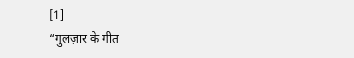[1]
“गुलज़ार के गीत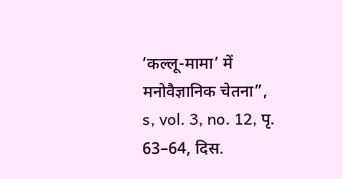’कल्लू-मामा’ में मनोवैज्ञानिक चेतना”, s, vol. 3, no. 12, पृ. 63–64, दिस.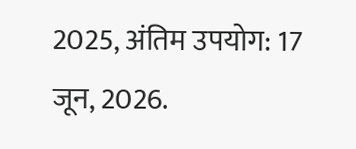2025, अंतिम उपयोग: 17 जून, 2026.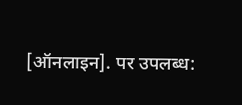[ऑनलाइन]. पर उपलब्ध: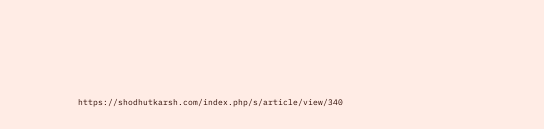https://shodhutkarsh.com/index.php/s/article/view/340